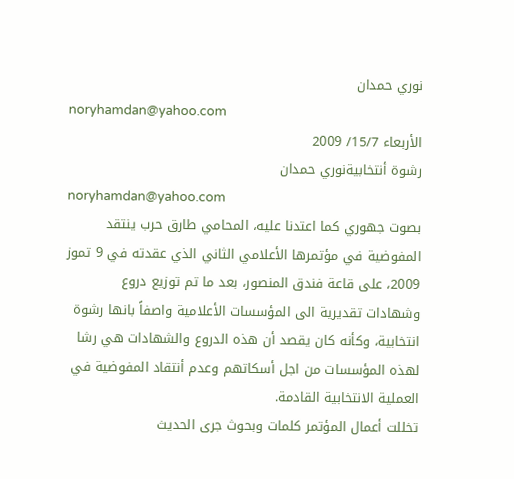نوري حمدان
noryhamdan@yahoo.com
الأربعاء 15/7/ 2009
رشوة أنتخابيةنوري حمدان
noryhamdan@yahoo.com
بصوت جهوري كما اعتدنا عليه، المحامي طارق حرب ينتقد المفوضية في مؤتمرها الأعلامي الثاني الذي عقدته في 9 تموز 2009، على قاعة فندق المنصور، بعد ما تم توزيع دروع وشهادات تقديرية الى المؤسسات الأعلامية واصفاً بانها رشوة انتخابية، وكأنه كان يقصد أن هذه الدروع والشهادات هي رشا لهذه المؤسسات من اجل أسكاتهم وعدم أنتقاد المفوضية في العملية الانتخابية القادمة.
تخللت أعمال المؤتمر كلمات وبحوث جرى الحديث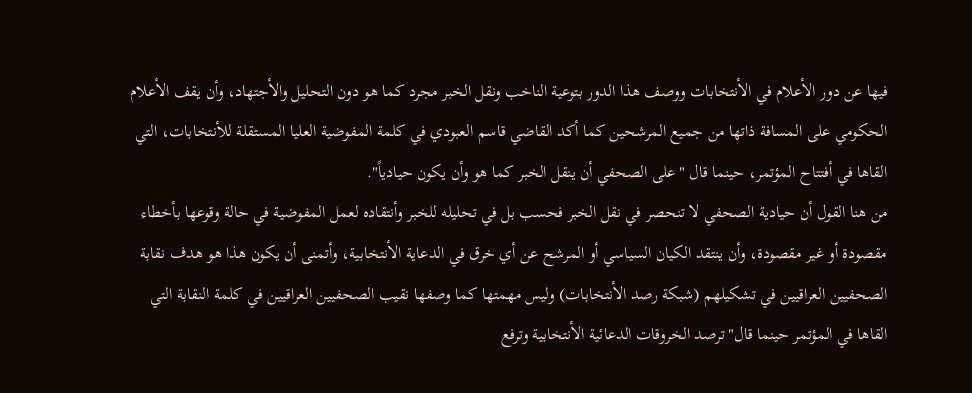فيها عن دور الأعلام في الأنتخابات ووصف هذا الدور بتوعية الناخب ونقل الخبر مجرد كما هو دون التحليل والأجتهاد، وأن يقف الأعلام الحكومي على المسافة ذاتها من جميع المرشحين كما أكد القاضي قاسم العبودي في كلمة المفوضية العليا المستقلة للأنتخابات، التي القاها في أفتتاح المؤتمر، حينما قال "على الصحفي أن ينقل الخبر كما هو وأن يكون حيادياً".
من هنا القول أن حيادية الصحفي لا تنحصر في نقل الخبر فحسب بل في تحليله للخبر وأنتقاده لعمل المفوضية في حالة وقوعها بأخطاء مقصودة أو غير مقصودة، وأن ينتقد الكيان السياسي أو المرشح عن أي خرق في الدعاية الأنتخابية، وأتمنى أن يكون هذا هو هدف نقابة الصحفيين العراقيين في تشكيلهم (شبكة رصد الأنتخابات) وليس مهمتها كما وصفها نقيب الصحفيين العراقيين في كلمة النقابة التي القاها في المؤتمر حينما قال"ترصد الخروقات الدعائية الأنتخابية وترفع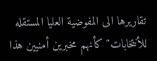تقاريرها الى المفوضية العليا المستقله للأنتخابات" كأنهم مخبرين أمنيين هذا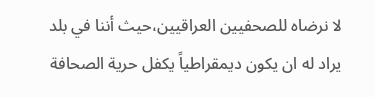لا نرضاه للصحفيين العراقيين،حيث أننا في بلد يراد له ان يكون ديمقراطياً يكفل حرية الصحافة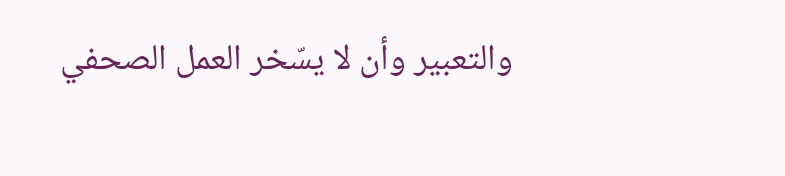والتعبير وأن لا يسّخر العمل الصحفي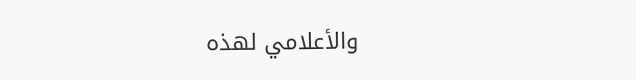والأعلامي لهذه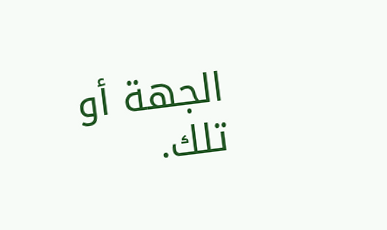الجهة أو تلك.